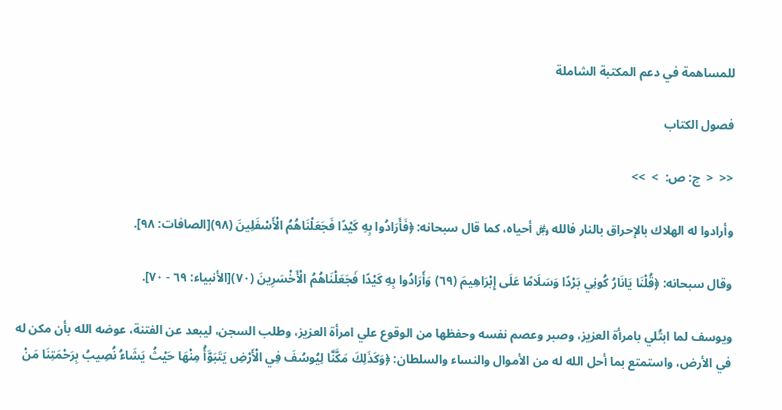للمساهمة في دعم المكتبة الشاملة

فصول الكتاب

<<  <  ج: ص:  >  >>

وأرادوا له الهلاك بالإحراق بالنار فالله ﷿ أحياه، كما قال سبحانه: ﴿فَأَرَادُوا بِهِ كَيْدًا فَجَعَلْنَاهُمُ الْأَسْفَلِينَ (٩٨)[الصافات: ٩٨].

وقال سبحانه: ﴿قُلْنَا يَانَارُ كُونِي بَرْدًا وَسَلَامًا عَلَى إِبْرَاهِيمَ (٦٩) وَأَرَادُوا بِهِ كَيْدًا فَجَعَلْنَاهُمُ الْأَخْسَرِينَ (٧٠)[الأنبياء: ٦٩ - ٧٠].

ويوسف لما ابتُلي بامرأة العزيز، وصبر وعصم نفسه وحفظها من الوقوع علي امرأة العزيز، وطلب السجن، ليبعد عن الفتنة، عوضه الله بأن مكن له في الأرض، واستمتع بما أحل الله له من الأموال والنساء والسلطان: ﴿وَكَذَلِكَ مَكَّنَّا لِيُوسُفَ فِي الْأَرْضِ يَتَبَوَّأُ مِنْهَا حَيْثُ يَشَاءُ نُصِيبُ بِرَحْمَتِنَا مَنْ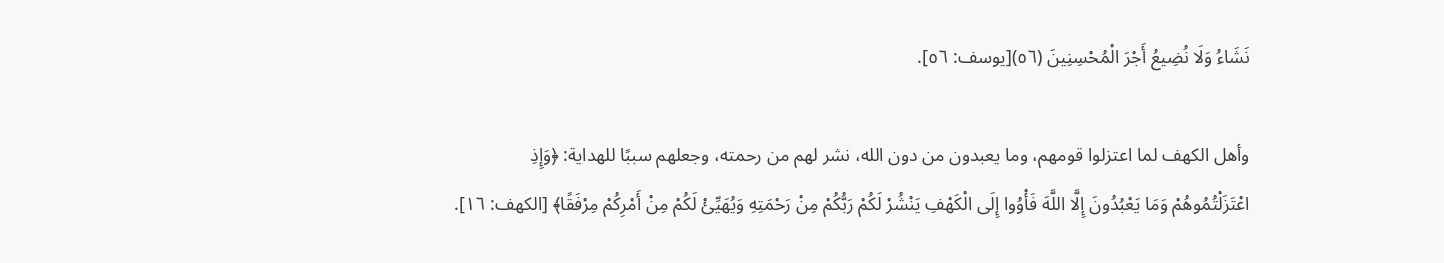نَشَاءُ وَلَا نُضِيعُ أَجْرَ الْمُحْسِنِينَ (٥٦)[يوسف: ٥٦].

وأهل الكهف لما اعتزلوا قومهم، وما يعبدون من دون الله، نشر لهم من رحمته، وجعلهم سببًا للهداية: ﴿وَإِذِ اعْتَزَلْتُمُوهُمْ وَمَا يَعْبُدُونَ إِلَّا اللَّهَ فَأْوُوا إِلَى الْكَهْفِ يَنْشُرْ لَكُمْ رَبُّكُمْ مِنْ رَحْمَتِهِ وَيُهَيِّئْ لَكُمْ مِنْ أَمْرِكُمْ مِرْفَقًا﴾ [الكهف: ١٦].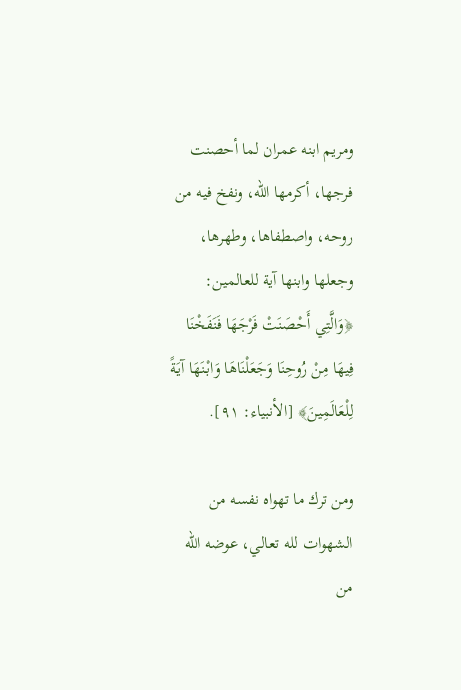ومريم ابنه عمران لما أحصنت فرجها، أكرمها الله، ونفخ فيه من روحه، واصطفاها، وطهرها، وجعلها وابنها آية للعالمين: ﴿وَالَّتِي أَحْصَنَتْ فَرْجَهَا فَنَفَخْنَا فِيهَا مِنْ رُوحِنَا وَجَعَلْنَاهَا وَابْنَهَا آيَةً لِلْعَالَمِينَ﴾ [الأنبياء: ٩١].

ومن ترك ما تهواه نفسه من الشهوات لله تعالي، عوضه الله من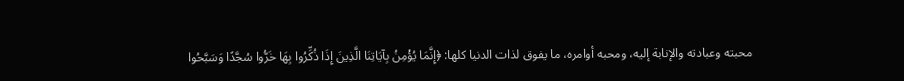محبته وعبادته والإنابة إليه، ومحبه أوامره، ما يفوق لذات الدنيا كلها: ﴿إِنَّمَا يُؤْمِنُ بِآيَاتِنَا الَّذِينَ إِذَا ذُكِّرُوا بِهَا خَرُّوا سُجَّدًا وَسَبَّحُوا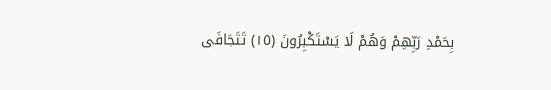بِحَمْدِ رَبِّهِمْ وَهُمْ لَا يَسْتَكْبِرُونَ (١٥) تَتَجَافَى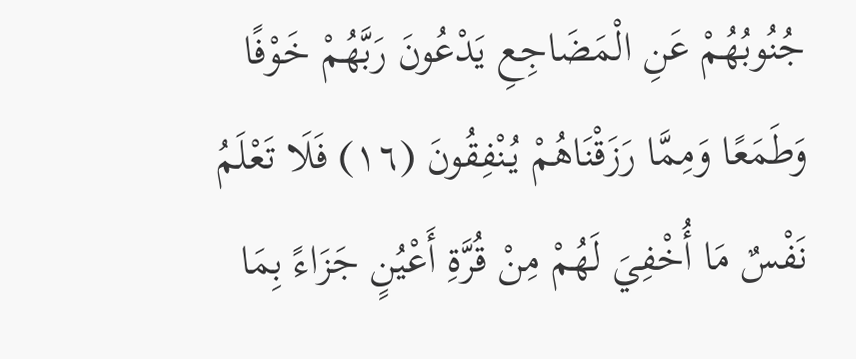جُنُوبُهُمْ عَنِ الْمَضَاجِعِ يَدْعُونَ رَبَّهُمْ خَوْفًا وَطَمَعًا وَمِمَّا رَزَقْنَاهُمْ يُنْفِقُونَ (١٦) فَلَا تَعْلَمُ نَفْسٌ مَا أُخْفِيَ لَهُمْ مِنْ قُرَّةِ أَعْيُنٍ جَزَاءً بِمَا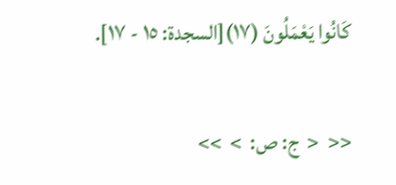كَانُوا يَعْمَلُونَ (١٧)[السجدة: ١٥ - ١٧].

<<  <  ج: ص:  >  >>